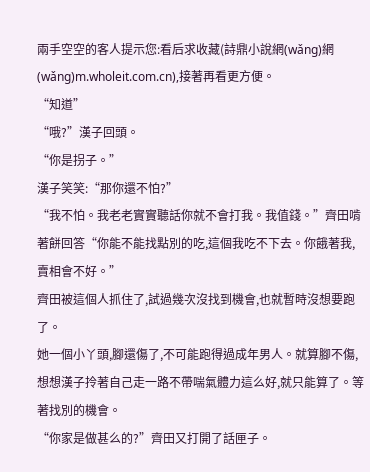兩手空空的客人提示您:看后求收藏(詩鼎小說網(wǎng)網(wǎng)m.wholeit.com.cn),接著再看更方便。
“知道”
“哦?”漢子回頭。
“你是拐子。”
漢子笑笑:“那你還不怕?”
“我不怕。我老老實實聽話你就不會打我。我值錢。”齊田啃著餅回答“你能不能找點別的吃,這個我吃不下去。你餓著我,賣相會不好。”
齊田被這個人抓住了,試過幾次沒找到機會,也就暫時沒想要跑了。
她一個小丫頭,腳還傷了,不可能跑得過成年男人。就算腳不傷,想想漢子拎著自己走一路不帶喘氣體力這么好,就只能算了。等著找別的機會。
“你家是做甚么的?”齊田又打開了話匣子。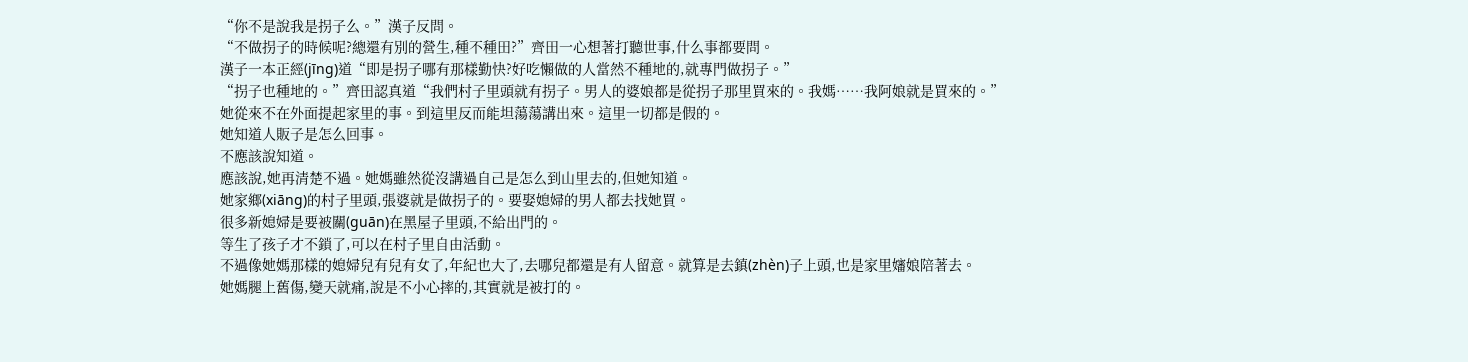“你不是說我是拐子么。”漢子反問。
“不做拐子的時候呢?總還有別的營生,種不種田?”齊田一心想著打聽世事,什么事都要問。
漢子一本正經(jīng)道“即是拐子哪有那樣勤快?好吃懶做的人當然不種地的,就專門做拐子。”
“拐子也種地的。”齊田認真道“我們村子里頭就有拐子。男人的婆娘都是從拐子那里買來的。我媽……我阿娘就是買來的。”她從來不在外面提起家里的事。到這里反而能坦蕩蕩講出來。這里一切都是假的。
她知道人販子是怎么回事。
不應該說知道。
應該說,她再清楚不過。她媽雖然從沒講過自己是怎么到山里去的,但她知道。
她家鄉(xiāng)的村子里頭,張婆就是做拐子的。要娶媳婦的男人都去找她買。
很多新媳婦是要被關(guān)在黑屋子里頭,不給出門的。
等生了孩子才不鎖了,可以在村子里自由活動。
不過像她媽那樣的媳婦兒有兒有女了,年紀也大了,去哪兒都還是有人留意。就算是去鎮(zhèn)子上頭,也是家里嬸娘陪著去。
她媽腿上舊傷,變天就痛,說是不小心摔的,其實就是被打的。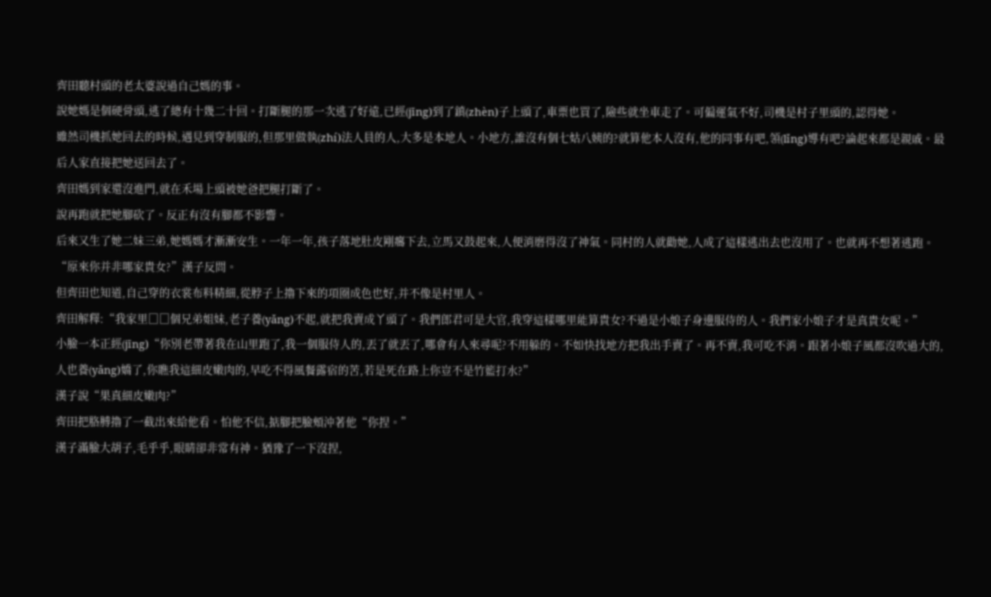齊田聽村頭的老太婆說過自己媽的事。
說她媽是個硬骨頭,逃了總有十幾二十回。打斷腿的那一次逃了好遠,已經(jīng)到了鎮(zhèn)子上頭了,車票也買了,險些就坐車走了。可偏運氣不好,司機是村子里頭的,認得她。
雖然司機抓她回去的時候,遇見到穿制服的,但那里做執(zhí)法人員的人,大多是本地人。小地方,誰沒有個七姑八姨的?就算他本人沒有,他的同事有吧,領(lǐng)導有吧?論起來都是親戚。最后人家直接把她送回去了。
齊田媽到家還沒進門,就在禾場上頭被她爸把腿打斷了。
說再跑就把她腳砍了。反正有沒有腳都不影響。
后來又生了她二妹三弟,她媽媽才漸漸安生。一年一年,孩子落地肚皮剛癟下去,立馬又鼓起來,人便消磨得沒了神氣。同村的人就勸她,人成了這樣逃出去也沒用了。也就再不想著逃跑。
“原來你并非哪家貴女?”漢子反問。
但齊田也知道,自己穿的衣裳布料精細,從脖子上擼下來的項圈成色也好,并不像是村里人。
齊田解釋:“我家里□□個兄弟姐妹,老子養(yǎng)不起,就把我賣成丫頭了。我們郎君可是大官,我穿這樣哪里能算貴女?不過是小娘子身邊服侍的人。我們家小娘子才是真貴女呢。”
小臉一本正經(jīng)“你別老帶著我在山里跑了,我一個服侍人的,丟了就丟了,哪會有人來尋呢?不用躲的。不如快找地方把我出手賣了。再不賣,我可吃不消。跟著小娘子風都沒吹過大的,人也養(yǎng)嬌了,你瞧我這細皮嫩肉的,早吃不得風餐露宿的苦,若是死在路上你豈不是竹籃打水?”
漢子說“果真細皮嫩肉?”
齊田把胳膊擼了一截出來給他看。怕他不信,掂腳把臉頰沖著他“你捏。”
漢子滿臉大胡子,毛乎乎,眼睛卻非常有神。猶豫了一下沒捏,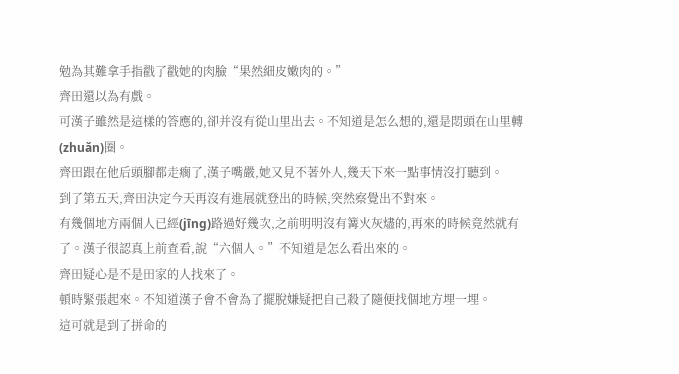勉為其難拿手指戳了戳她的肉臉“果然細皮嫩肉的。”
齊田還以為有戲。
可漢子雖然是這樣的答應的,卻并沒有從山里出去。不知道是怎么想的,還是悶頭在山里轉(zhuǎn)圈。
齊田跟在他后頭腳都走瘸了,漢子嘴嚴,她又見不著外人,幾天下來一點事情沒打聽到。
到了第五天,齊田決定今天再沒有進展就登出的時候,突然察覺出不對來。
有幾個地方兩個人已經(jīng)路過好幾次,之前明明沒有篝火灰燼的,再來的時候竟然就有了。漢子很認真上前查看,說“六個人。”不知道是怎么看出來的。
齊田疑心是不是田家的人找來了。
頓時緊張起來。不知道漢子會不會為了擺脫嫌疑把自己殺了隨便找個地方埋一埋。
這可就是到了拼命的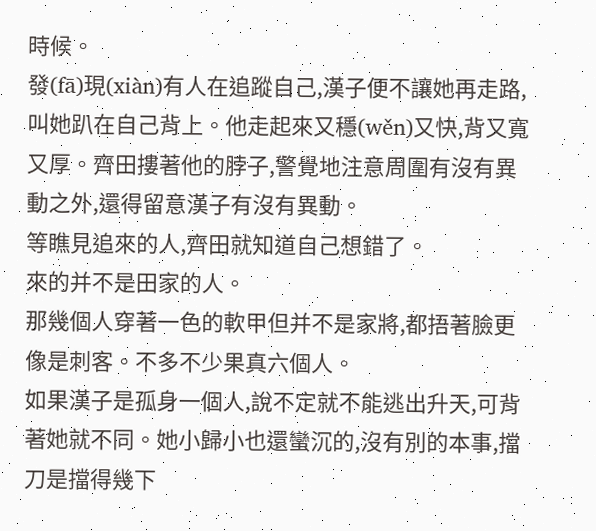時候。
發(fā)現(xiàn)有人在追蹤自己,漢子便不讓她再走路,叫她趴在自己背上。他走起來又穩(wěn)又快,背又寬又厚。齊田摟著他的脖子,警覺地注意周圍有沒有異動之外,還得留意漢子有沒有異動。
等瞧見追來的人,齊田就知道自己想錯了。
來的并不是田家的人。
那幾個人穿著一色的軟甲但并不是家將,都捂著臉更像是刺客。不多不少果真六個人。
如果漢子是孤身一個人,說不定就不能逃出升天,可背著她就不同。她小歸小也還蠻沉的,沒有別的本事,擋刀是擋得幾下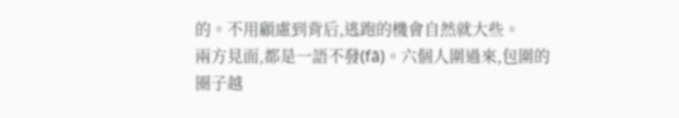的。不用顧慮到背后,逃跑的機會自然就大些。
兩方見面,都是一語不發(fā)。六個人圍過來,包圍的圈子越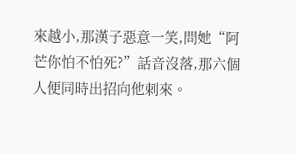來越小,那漢子惡意一笑,問她“阿芒你怕不怕死?”話音沒落,那六個人便同時出招向他刺來。